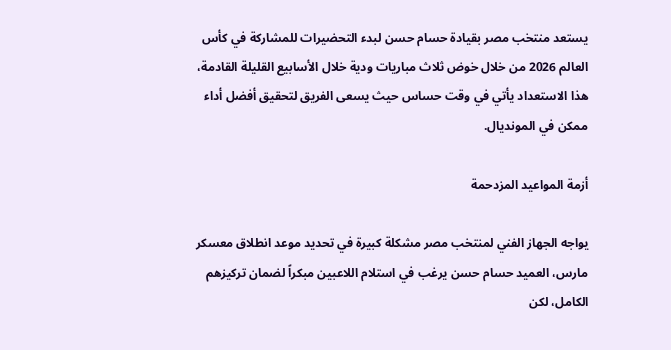يستعد منتخب مصر بقيادة حسام حسن لبدء التحضيرات للمشاركة في كأس العالم 2026 من خلال خوض ثلاث مباريات ودية خلال الأسابيع القليلة القادمة، هذا الاستعداد يأتي في وقت حساس حيث يسعى الفريق لتحقيق أفضل أداء ممكن في المونديال.

أزمة المواعيد المزدحمة

يواجه الجهاز الفني لمنتخب مصر مشكلة كبيرة في تحديد موعد انطلاق معسكر مارس، العميد حسام حسن يرغب في استلام اللاعبين مبكراً لضمان تركيزهم الكامل، لكن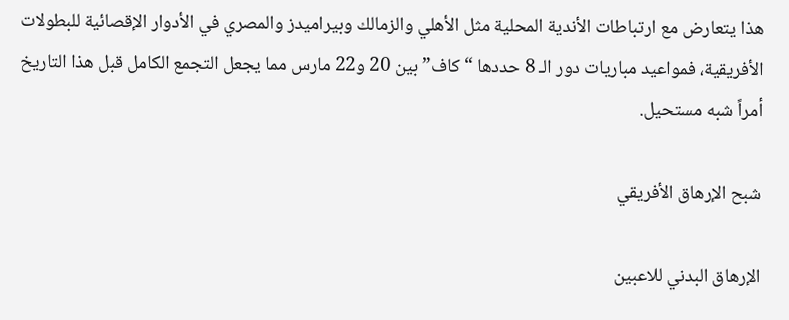هذا يتعارض مع ارتباطات الأندية المحلية مثل الأهلي والزمالك وبيراميدز والمصري في الأدوار الإقصائية للبطولات الأفريقية، فمواعيد مباريات دور الـ 8 حددها “كاف” بين 20 و22 مارس مما يجعل التجمع الكامل قبل هذا التاريخ أمراً شبه مستحيل.

شبح الإرهاق الأفريقي

الإرهاق البدني للاعبين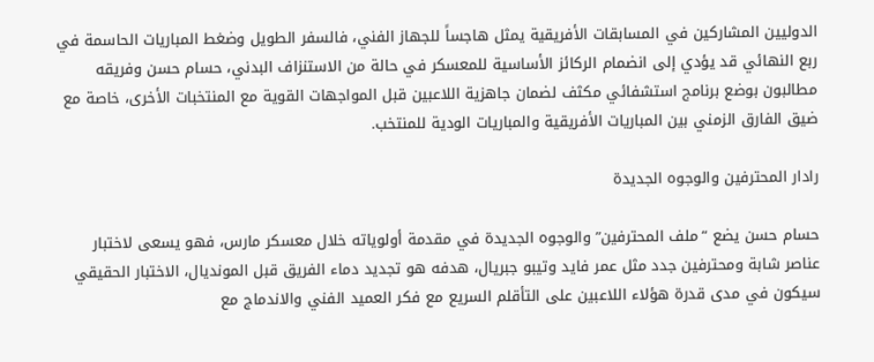الدوليين المشاركين في المسابقات الأفريقية يمثل هاجساً للجهاز الفني، فالسفر الطويل وضغط المباريات الحاسمة في ربع النهائي قد يؤدي إلى انضمام الركائز الأساسية للمعسكر في حالة من الاستنزاف البدني، حسام حسن وفريقه مطالبون بوضع برنامج استشفائي مكثف لضمان جاهزية اللاعبين قبل المواجهات القوية مع المنتخبات الأخرى، خاصة مع ضيق الفارق الزمني بين المباريات الأفريقية والمباريات الودية للمنتخب.

رادار المحترفين والوجوه الجديدة

حسام حسن يضع “ملف المحترفين” والوجوه الجديدة في مقدمة أولوياته خلال معسكر مارس، فهو يسعى لاختبار عناصر شابة ومحترفين جدد مثل عمر فايد وتيبو جبريال، هدفه هو تجديد دماء الفريق قبل المونديال، الاختبار الحقيقي سيكون في مدى قدرة هؤلاء اللاعبين على التأقلم السريع مع فكر العميد الفني والاندماج مع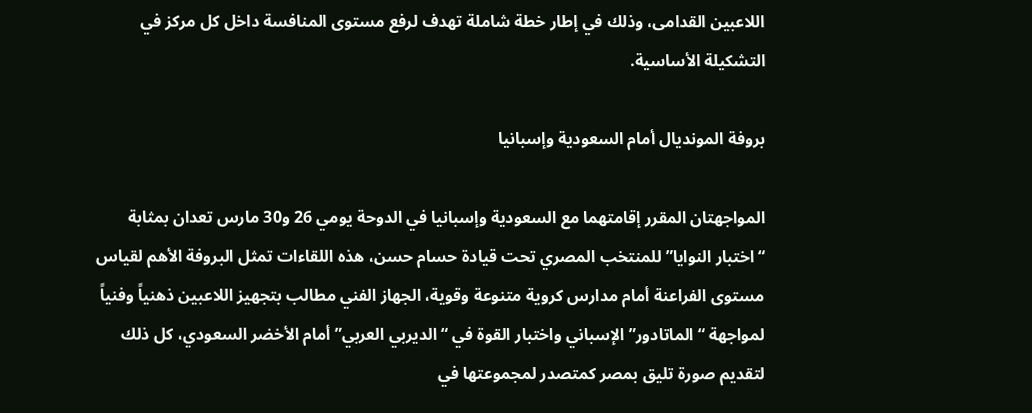اللاعبين القدامى، وذلك في إطار خطة شاملة تهدف لرفع مستوى المنافسة داخل كل مركز في التشكيلة الأساسية.

بروفة المونديال أمام السعودية وإسبانيا

المواجهتان المقرر إقامتهما مع السعودية وإسبانيا في الدوحة يومي 26 و30 مارس تعدان بمثابة “اختبار النوايا” للمنتخب المصري تحت قيادة حسام حسن، هذه اللقاءات تمثل البروفة الأهم لقياس مستوى الفراعنة أمام مدارس كروية متنوعة وقوية، الجهاز الفني مطالب بتجهيز اللاعبين ذهنياً وفنياً لمواجهة “الماتادور” الإسباني واختبار القوة في “الديربي العربي” أمام الأخضر السعودي، كل ذلك لتقديم صورة تليق بمصر كمتصدر لمجموعتها في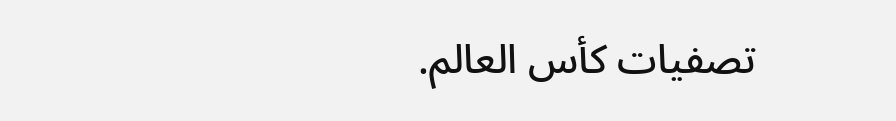تصفيات كأس العالم.